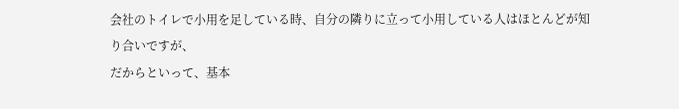会社のトイレで小用を足している時、自分の隣りに立って小用している人はほとんどが知り合いですが、
だからといって、基本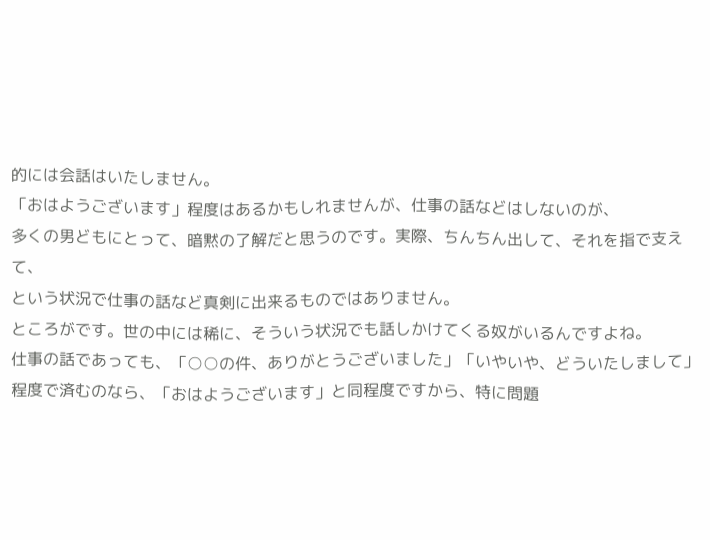的には会話はいたしません。
「おはようございます」程度はあるかもしれませんが、仕事の話などはしないのが、
多くの男どもにとって、暗黙の了解だと思うのです。実際、ちんちん出して、それを指で支えて、
という状況で仕事の話など真剣に出来るものではありません。
ところがです。世の中には稀に、そういう状況でも話しかけてくる奴がいるんですよね。
仕事の話であっても、「○○の件、ありがとうございました」「いやいや、どういたしまして」
程度で済むのなら、「おはようございます」と同程度ですから、特に問題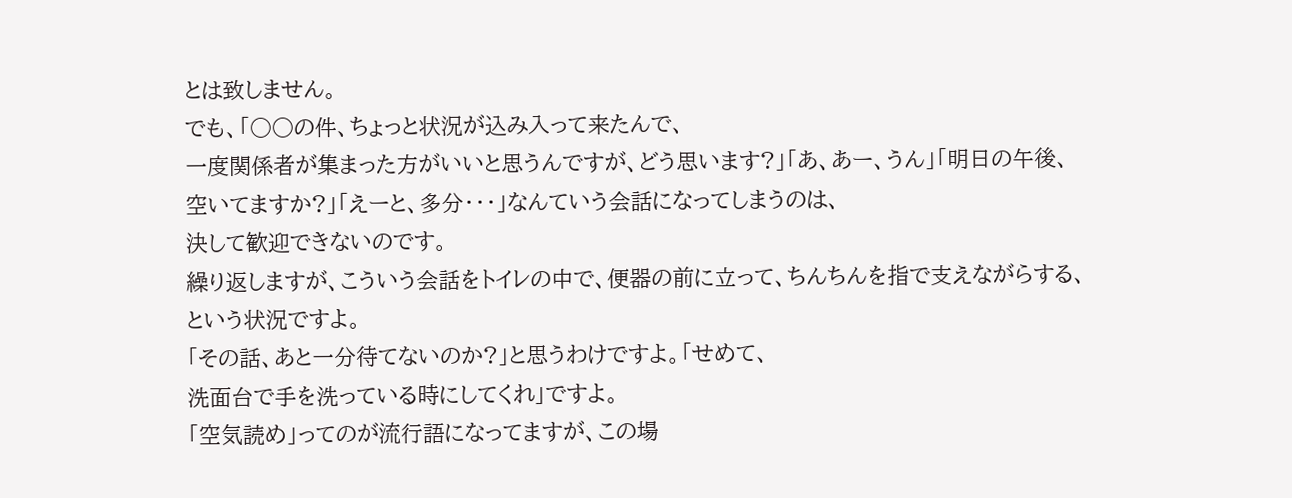とは致しません。
でも、「○○の件、ちょっと状況が込み入って来たんで、
一度関係者が集まった方がいいと思うんですが、どう思います?」「あ、あー、うん」「明日の午後、
空いてますか?」「えーと、多分・・・」なんていう会話になってしまうのは、
決して歓迎できないのです。
繰り返しますが、こういう会話をトイレの中で、便器の前に立って、ちんちんを指で支えながらする、
という状況ですよ。
「その話、あと一分待てないのか?」と思うわけですよ。「せめて、
洗面台で手を洗っている時にしてくれ」ですよ。
「空気読め」ってのが流行語になってますが、この場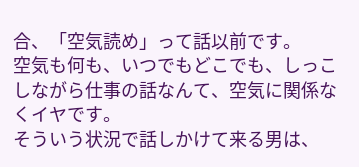合、「空気読め」って話以前です。
空気も何も、いつでもどこでも、しっこしながら仕事の話なんて、空気に関係なくイヤです。
そういう状況で話しかけて来る男は、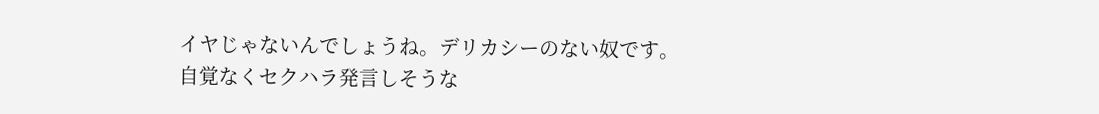イヤじゃないんでしょうね。デリカシーのない奴です。
自覚なくセクハラ発言しそうな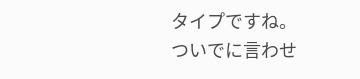タイプですね。
ついでに言わせ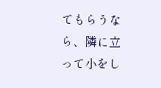てもらうなら、隣に立って小をし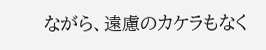ながら、遠慮のカケラもなく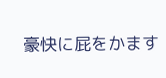豪快に屁をかます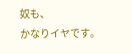奴も、
かなりイヤです。